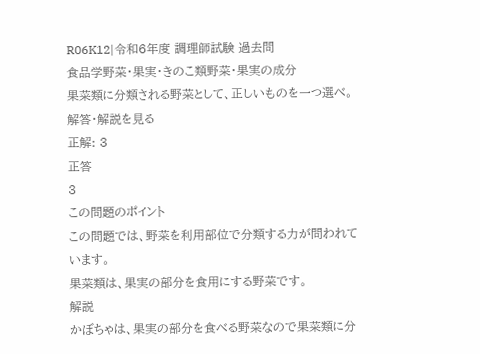R06K12|令和6年度 調理師試験 過去問
食品学野菜・果実・きのこ類野菜・果実の成分
果菜類に分類される野菜として、正しいものを一つ選べ。
解答・解説を見る
正解: 3
正答
3
この問題のポイント
この問題では、野菜を利用部位で分類する力が問われています。
果菜類は、果実の部分を食用にする野菜です。
解説
かぼちゃは、果実の部分を食べる野菜なので果菜類に分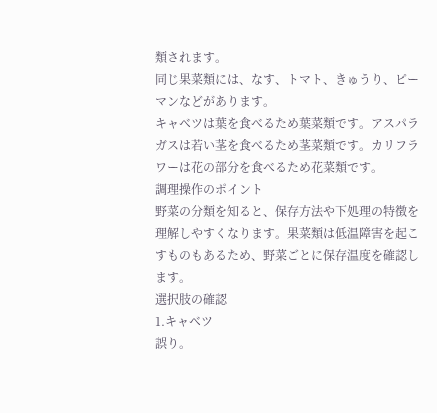類されます。
同じ果菜類には、なす、トマト、きゅうり、ピーマンなどがあります。
キャベツは葉を食べるため葉菜類です。アスパラガスは若い茎を食べるため茎菜類です。カリフラワーは花の部分を食べるため花菜類です。
調理操作のポイント
野菜の分類を知ると、保存方法や下処理の特徴を理解しやすくなります。果菜類は低温障害を起こすものもあるため、野菜ごとに保存温度を確認します。
選択肢の確認
1.キャベツ
誤り。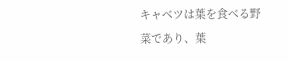キャベツは葉を食べる野菜であり、葉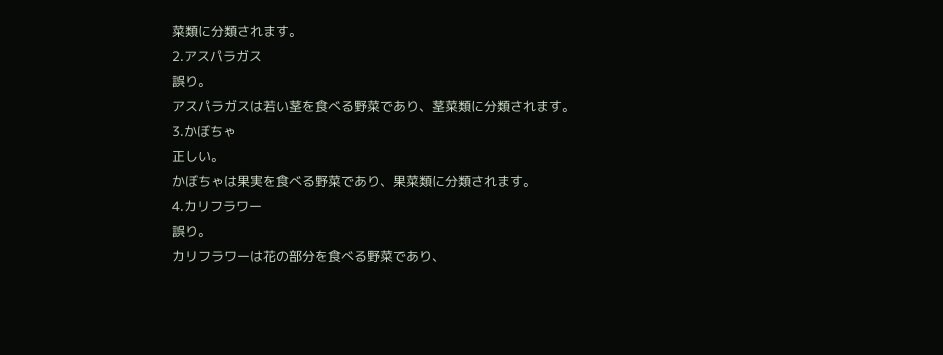菜類に分類されます。
2.アスパラガス
誤り。
アスパラガスは若い茎を食べる野菜であり、茎菜類に分類されます。
3.かぼちゃ
正しい。
かぼちゃは果実を食べる野菜であり、果菜類に分類されます。
4.カリフラワー
誤り。
カリフラワーは花の部分を食べる野菜であり、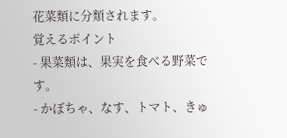花菜類に分類されます。
覚えるポイント
- 果菜類は、果実を食べる野菜です。
- かぼちゃ、なす、トマト、きゅ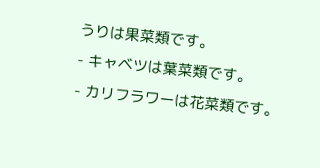うりは果菜類です。
- キャベツは葉菜類です。
- カリフラワーは花菜類です。